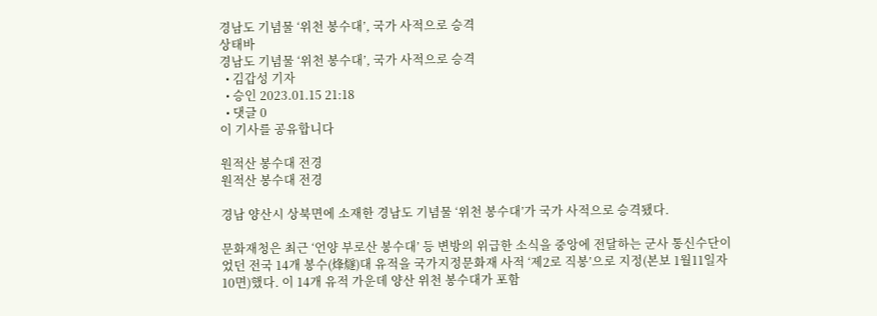경남도 기념물 ‘위천 봉수대’, 국가 사적으로 승격
상태바
경남도 기념물 ‘위천 봉수대’, 국가 사적으로 승격
  • 김갑성 기자
  • 승인 2023.01.15 21:18
  • 댓글 0
이 기사를 공유합니다

원적산 봉수대 전경
원적산 봉수대 전경

경남 양산시 상북면에 소재한 경남도 기념물 ‘위천 봉수대’가 국가 사적으로 승격됐다.

문화재청은 최근 ‘언양 부로산 봉수대’ 등 변방의 위급한 소식을 중앙에 전달하는 군사 통신수단이었던 전국 14개 봉수(烽燧)대 유적을 국가지정문화재 사적 ‘제2로 직봉’으로 지정(본보 1월11일자 10면)했다. 이 14개 유적 가운데 양산 위천 봉수대가 포함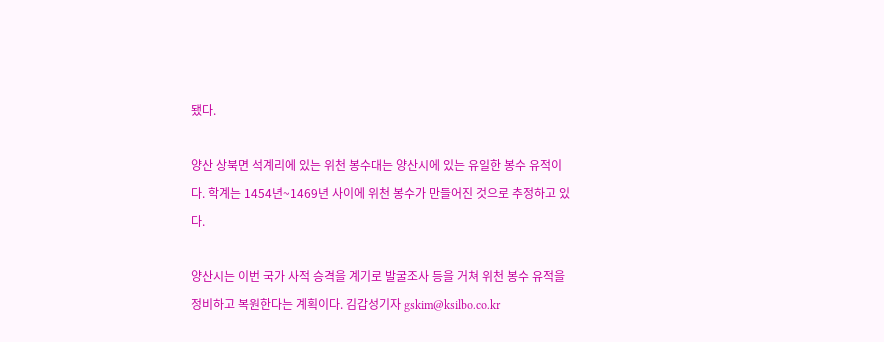됐다.

양산 상북면 석계리에 있는 위천 봉수대는 양산시에 있는 유일한 봉수 유적이다. 학계는 1454년~1469년 사이에 위천 봉수가 만들어진 것으로 추정하고 있다.

양산시는 이번 국가 사적 승격을 계기로 발굴조사 등을 거쳐 위천 봉수 유적을 정비하고 복원한다는 계획이다. 김갑성기자 gskim@ksilbo.co.kr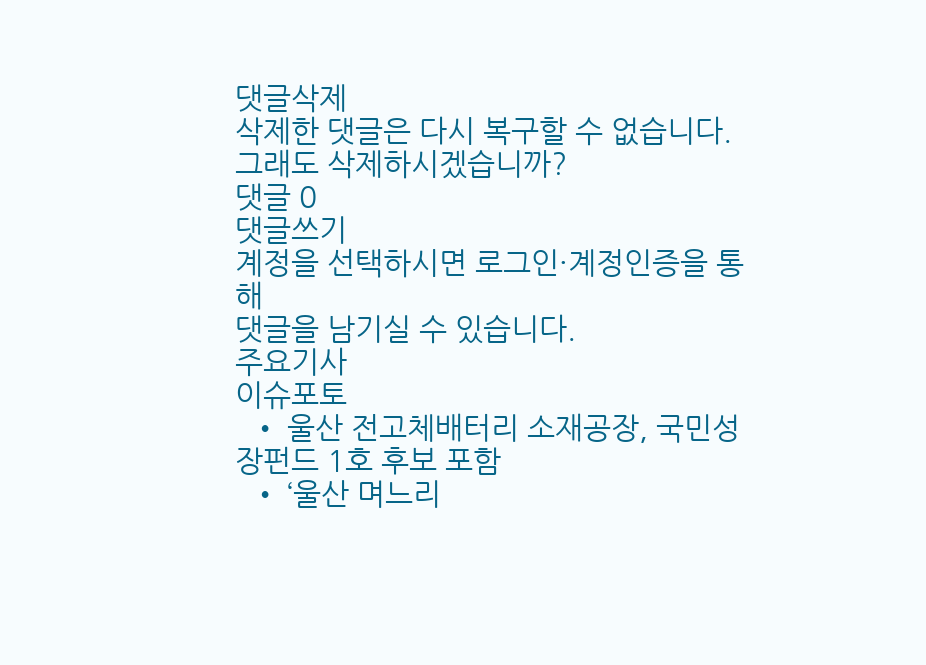댓글삭제
삭제한 댓글은 다시 복구할 수 없습니다.
그래도 삭제하시겠습니까?
댓글 0
댓글쓰기
계정을 선택하시면 로그인·계정인증을 통해
댓글을 남기실 수 있습니다.
주요기사
이슈포토
  • 울산 전고체배터리 소재공장, 국민성장펀드 1호 후보 포함
  • ‘울산 며느리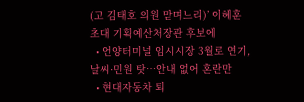(고 김태호 의원 맏며느리)’ 이혜훈 초대 기획예산처장관 후보에
  • 언양터미널 임시시장 3월로 연기, 날씨·민원 탓…안내 없어 혼란만
  • 현대자동차 퇴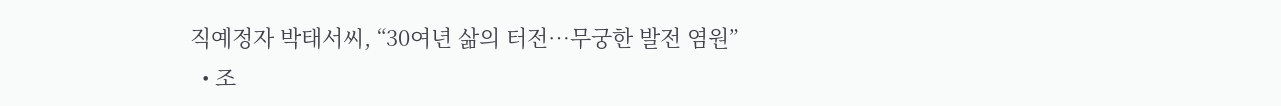직예정자 박태서씨, “30여년 삶의 터전…무궁한 발전 염원”
  • 조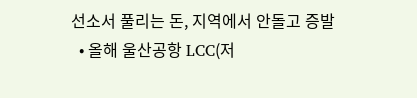선소서 풀리는 돈, 지역에서 안돌고 증발
  • 올해 울산공항 LCC(저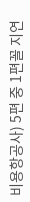비용항공사) 5편 중 1편꼴 지연